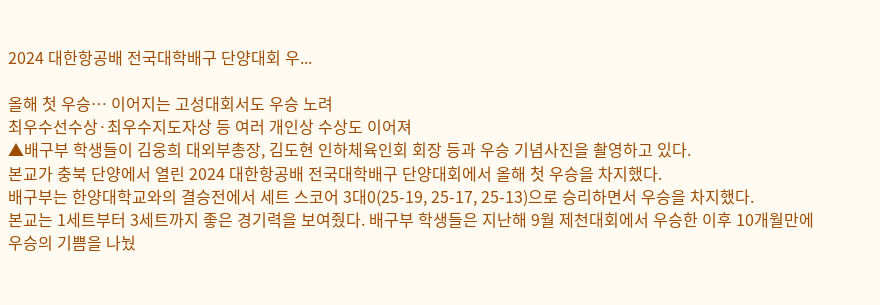2024 대한항공배 전국대학배구 단양대회 우...

올해 첫 우승… 이어지는 고성대회서도 우승 노려
최우수선수상·최우수지도자상 등 여러 개인상 수상도 이어져
▲배구부 학생들이 김웅희 대외부총장, 김도현 인하체육인회 회장 등과 우승 기념사진을 촬영하고 있다.
본교가 충북 단양에서 열린 2024 대한항공배 전국대학배구 단양대회에서 올해 첫 우승을 차지했다.
배구부는 한양대학교와의 결승전에서 세트 스코어 3대0(25-19, 25-17, 25-13)으로 승리하면서 우승을 차지했다.
본교는 1세트부터 3세트까지 좋은 경기력을 보여줬다. 배구부 학생들은 지난해 9월 제천대회에서 우승한 이후 10개월만에 우승의 기쁨을 나눴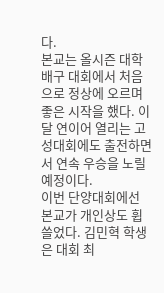다.
본교는 올시즌 대학배구 대회에서 처음으로 정상에 오르며 좋은 시작을 했다. 이달 연이어 열리는 고성대회에도 출전하면서 연속 우승을 노릴 예정이다.
이번 단양대회에선 본교가 개인상도 휩쓸었다. 김민혁 학생은 대회 최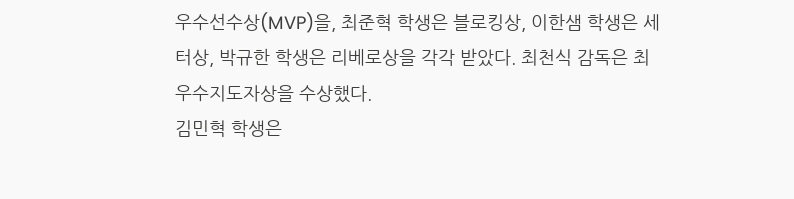우수선수상(MVP)을, 최준혁 학생은 블로킹상, 이한샘 학생은 세터상, 박규한 학생은 리베로상을 각각 받았다. 최천식 감독은 최우수지도자상을 수상했다.
김민혁 학생은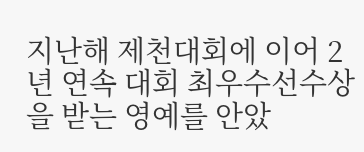지난해 제천대회에 이어 2년 연속 대회 최우수선수상을 받는 영예를 안았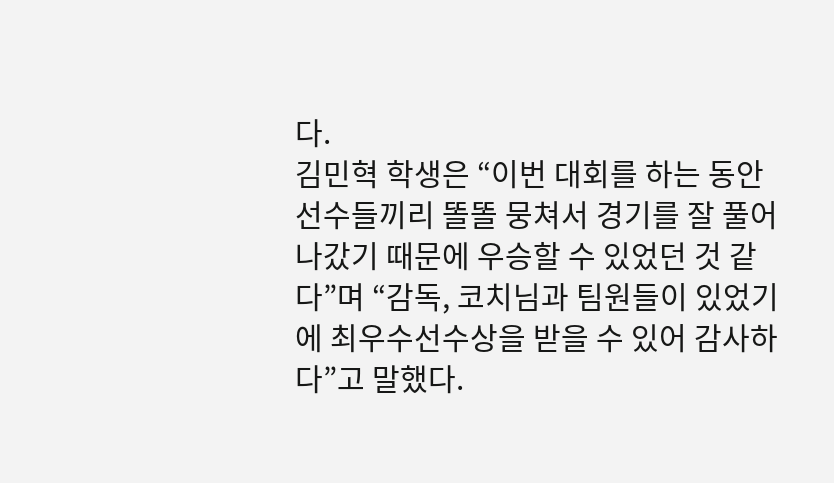다.
김민혁 학생은 “이번 대회를 하는 동안 선수들끼리 똘똘 뭉쳐서 경기를 잘 풀어나갔기 때문에 우승할 수 있었던 것 같다”며 “감독, 코치님과 팀원들이 있었기에 최우수선수상을 받을 수 있어 감사하다”고 말했다.